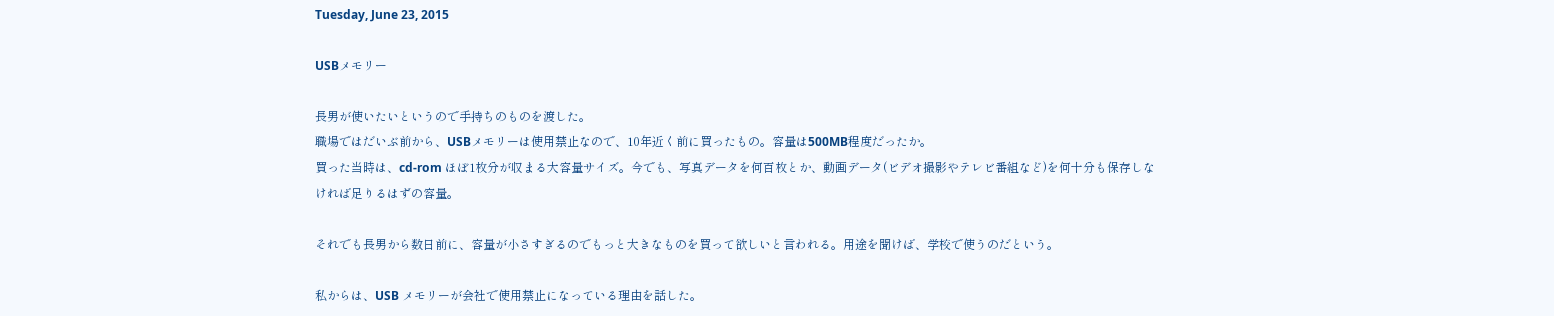Tuesday, June 23, 2015

USBメモリー

長男が使いたいというので手持ちのものを渡した。
職場ではだいぶ前から、USBメモリーは使用禁止なので、10年近く前に買ったもの。容量は500MB程度だったか。
買った当時は、cd-rom ほぼ1枚分が収まる大容量サイズ。今でも、写真データを何百枚とか、動画データ(ビデオ撮影やテレビ番組など)を何十分も保存しなければ足りるはずの容量。

それでも長男から数日前に、容量が小さすぎるのでもっと大きなものを買って欲しいと言われる。用途を聞けば、学校で使うのだという。

私からは、USB メモリーが会社で使用禁止になっている理由を話した。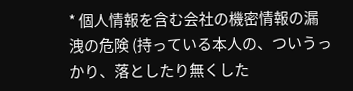* 個人情報を含む会社の機密情報の漏洩の危険 (持っている本人の、ついうっかり、落としたり無くした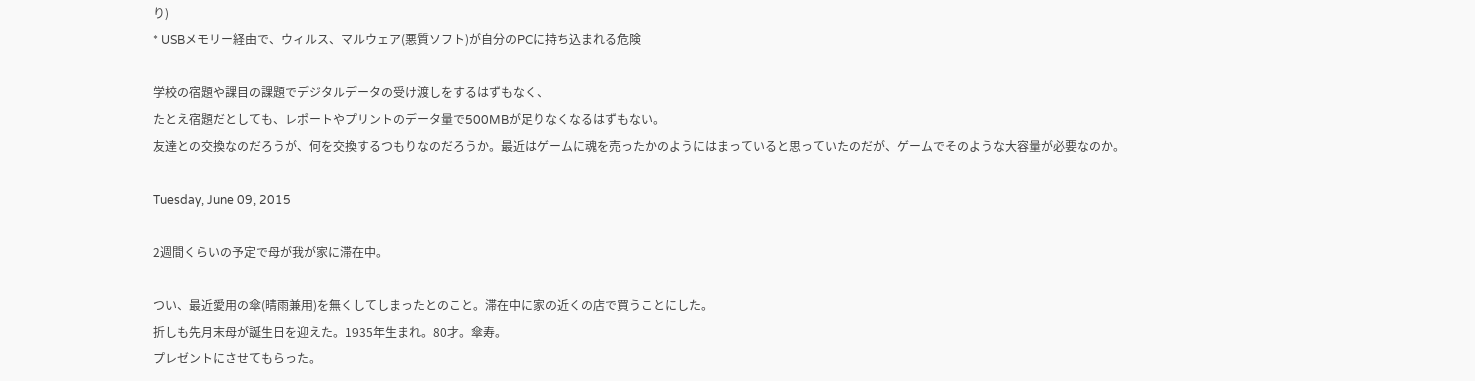り)
* USBメモリー経由で、ウィルス、マルウェア(悪質ソフト)が自分のPCに持ち込まれる危険

学校の宿題や課目の課題でデジタルデータの受け渡しをするはずもなく、
たとえ宿題だとしても、レポートやプリントのデータ量で500MBが足りなくなるはずもない。
友達との交換なのだろうが、何を交換するつもりなのだろうか。最近はゲームに魂を売ったかのようにはまっていると思っていたのだが、ゲームでそのような大容量が必要なのか。

Tuesday, June 09, 2015

2週間くらいの予定で母が我が家に滞在中。

つい、最近愛用の傘(晴雨兼用)を無くしてしまったとのこと。滞在中に家の近くの店で買うことにした。
折しも先月末母が誕生日を迎えた。1935年生まれ。80才。傘寿。
プレゼントにさせてもらった。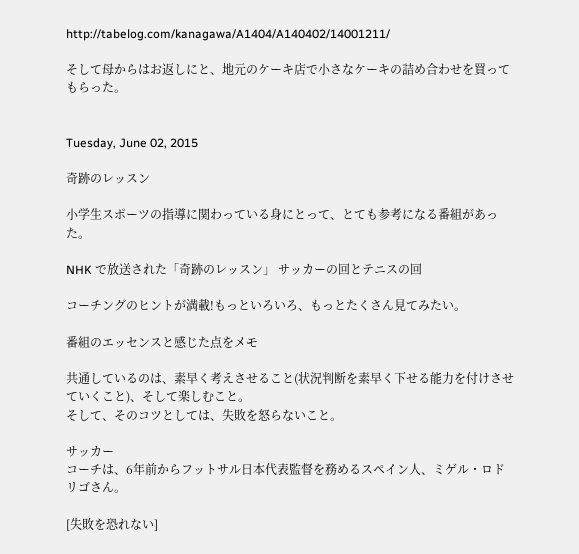http://tabelog.com/kanagawa/A1404/A140402/14001211/

そして母からはお返しにと、地元のケーキ店で小さなケーキの詰め合わせを買ってもらった。


Tuesday, June 02, 2015

奇跡のレッスン

小学生スポーツの指導に関わっている身にとって、とても参考になる番組があった。

NHK で放送された「奇跡のレッスン」 サッカーの回とテニスの回

コーチングのヒントが満載!もっといろいろ、もっとたくさん見てみたい。

番組のエッセンスと感じた点をメモ

共通しているのは、素早く考えさせること(状況判断を素早く下せる能力を付けさせていくこと)、そして楽しむこと。
そして、そのコツとしては、失敗を怒らないこと。

サッカー
コーチは、6年前からフットサル日本代表監督を務めるスペイン人、ミゲル・ロドリゴさん。

[失敗を恐れない]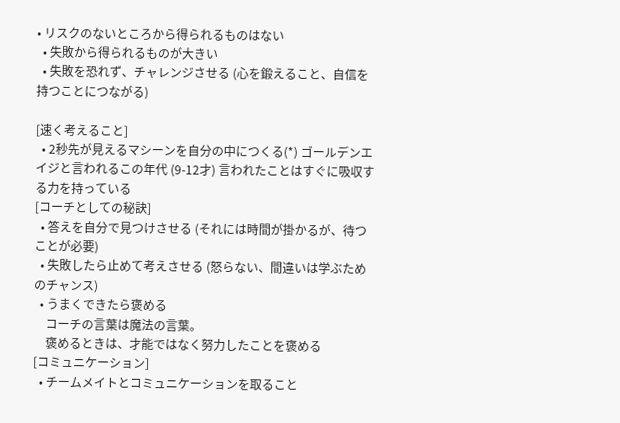• リスクのないところから得られるものはない
  • 失敗から得られるものが大きい
  • 失敗を恐れず、チャレンジさせる (心を鍛えること、自信を持つことにつながる)

[速く考えること]
  • 2秒先が見えるマシーンを自分の中につくる(*) ゴールデンエイジと言われるこの年代 (9-12才) 言われたことはすぐに吸収する力を持っている
[コーチとしての秘訣]
  • 答えを自分で見つけさせる (それには時間が掛かるが、待つことが必要)
  • 失敗したら止めて考えさせる (怒らない、間違いは学ぶためのチャンス)
  • うまくできたら褒める
    コーチの言葉は魔法の言葉。
    褒めるときは、才能ではなく努力したことを褒める
[コミュニケーション]
  • チームメイトとコミュニケーションを取ること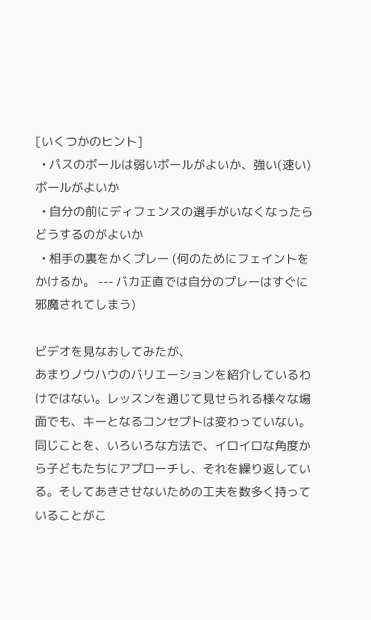[いくつかのヒント]
  • パスのボールは弱いボールがよいか、強い(速い)ボールがよいか
  • 自分の前にディフェンスの選手がいなくなったらどうするのがよいか
  • 相手の裏をかくプレー (何のためにフェイントをかけるか。 --- バカ正直では自分のプレーはすぐに邪魔されてしまう)

ビデオを見なおしてみたが、
あまりノウハウのバリエーションを紹介しているわけではない。レッスンを通じて見せられる様々な場面でも、キーとなるコンセプトは変わっていない。同じことを、いろいろな方法で、イロイロな角度から子どもたちにアプローチし、それを繰り返している。そしてあきさせないための工夫を数多く持っていることがこ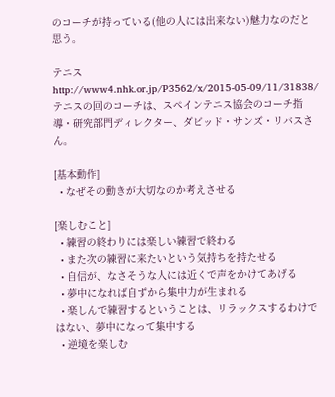のコーチが持っている(他の人には出来ない)魅力なのだと思う。

テニス
http://www4.nhk.or.jp/P3562/x/2015-05-09/11/31838/
テニスの回のコーチは、スペインテニス協会のコーチ指導・研究部門ディレクター、ダビッド・サンズ・リバスさん。

[基本動作]
  • なぜその動きが大切なのか考えさせる

[楽しむこと]
  • 練習の終わりには楽しい練習で終わる
  • また次の練習に来たいという気持ちを持たせる
  • 自信が、なさそうな人には近くで声をかけてあげる
  • 夢中になれば自ずから集中力が生まれる
  • 楽しんで練習するということは、リラックスするわけではない、夢中になって集中する
  • 逆境を楽しむ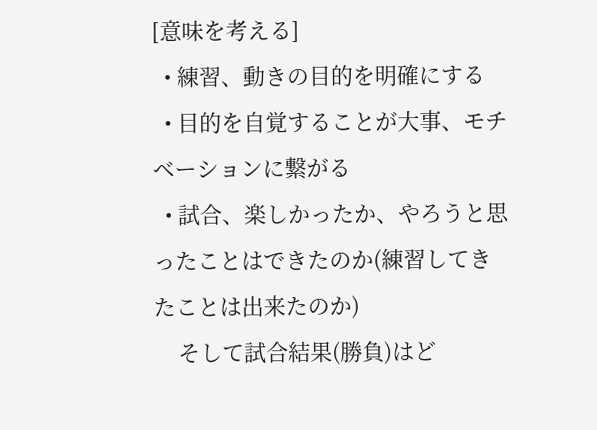[意味を考える]
  • 練習、動きの目的を明確にする
  • 目的を自覚することが大事、モチベーションに繋がる
  • 試合、楽しかったか、やろうと思ったことはできたのか(練習してきたことは出来たのか)
    そして試合結果(勝負)はど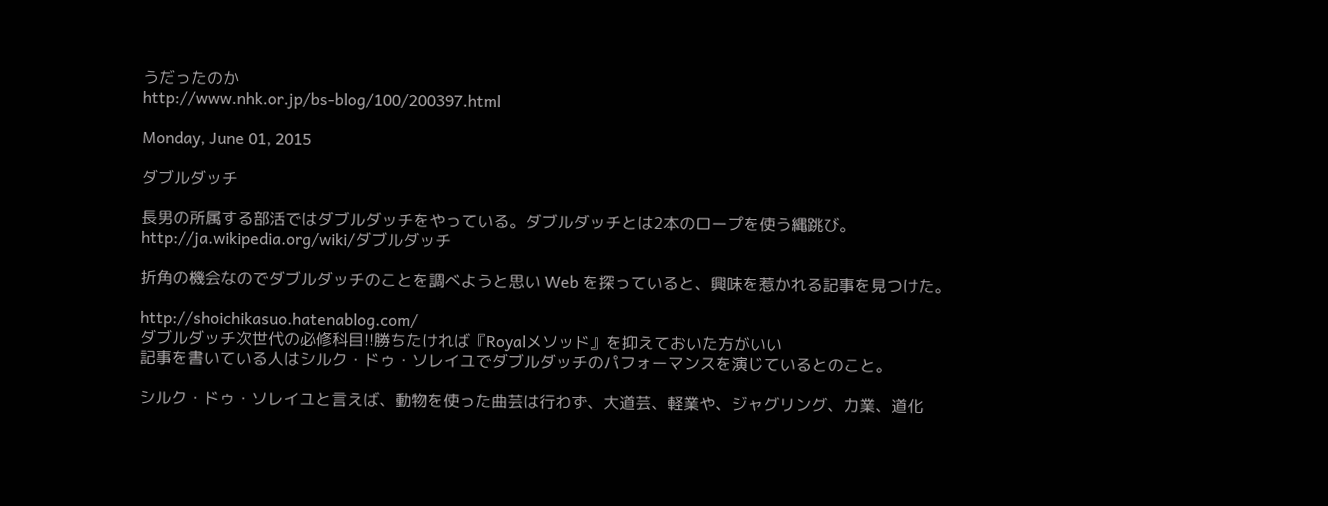うだったのか
http://www.nhk.or.jp/bs-blog/100/200397.html

Monday, June 01, 2015

ダブルダッチ

長男の所属する部活ではダブルダッチをやっている。ダブルダッチとは2本のロープを使う縄跳び。
http://ja.wikipedia.org/wiki/ダブルダッチ

折角の機会なのでダブルダッチのことを調べようと思い Web を探っていると、興味を惹かれる記事を見つけた。

http://shoichikasuo.hatenablog.com/
ダブルダッチ次世代の必修科目!!勝ちたければ『Royalメソッド』を抑えておいた方がいい
記事を書いている人はシルク・ドゥ・ソレイユでダブルダッチのパフォーマンスを演じているとのこと。

シルク・ドゥ・ソレイユと言えば、動物を使った曲芸は行わず、大道芸、軽業や、ジャグリング、力業、道化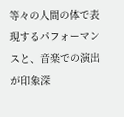等々の人間の体で表現するパフォーマンスと、音楽での演出が印象深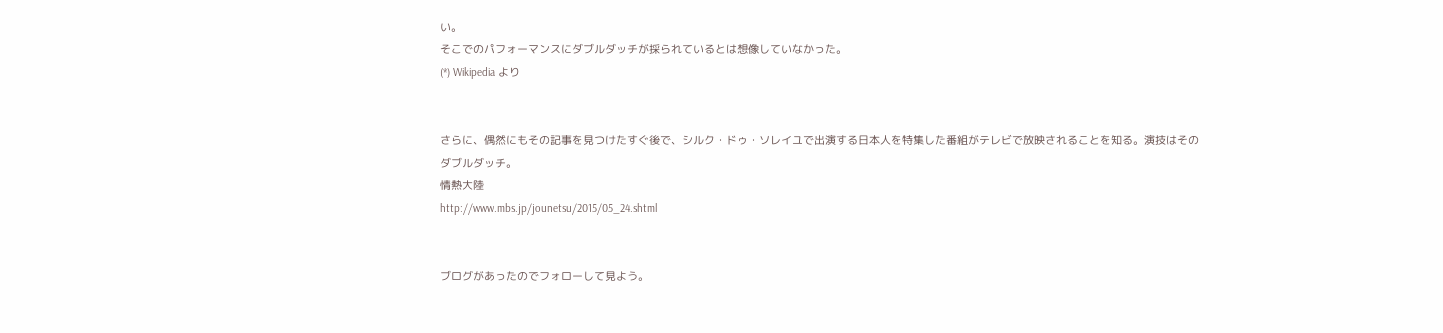い。
そこでのパフォーマンスにダブルダッチが採られているとは想像していなかった。
(*) Wikipedia より


さらに、偶然にもその記事を見つけたすぐ後で、シルク・ドゥ・ソレイユで出演する日本人を特集した番組がテレビで放映されることを知る。演技はそのダブルダッチ。
情熱大陸
http://www.mbs.jp/jounetsu/2015/05_24.shtml


ブログがあったのでフォローして見よう。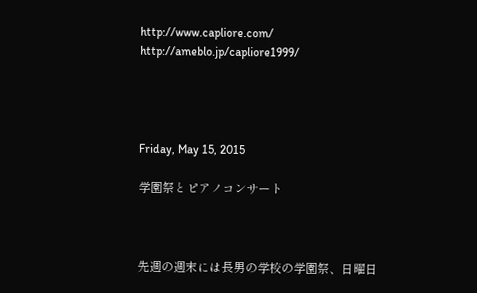http://www.capliore.com/
http://ameblo.jp/capliore1999/




Friday, May 15, 2015

学園祭とピアノコンサート



先週の週末には長男の学校の学園祭、日曜日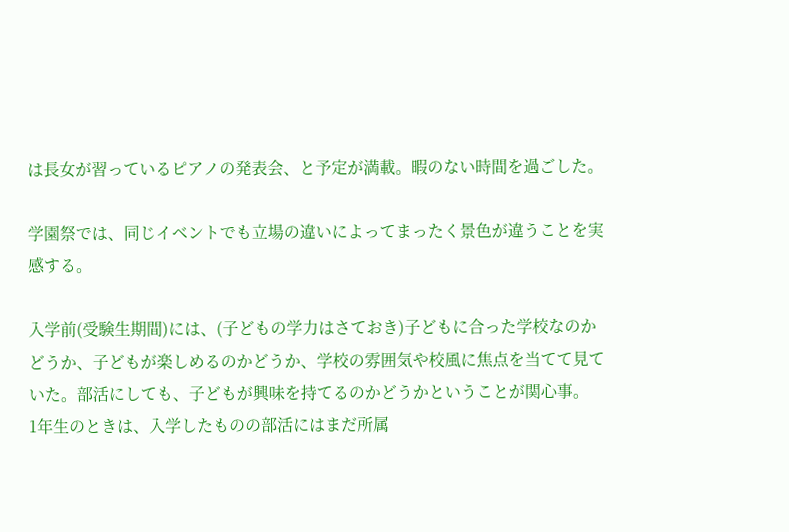は長女が習っているピアノの発表会、と予定が満載。暇のない時間を過ごした。

学園祭では、同じイベントでも立場の違いによってまったく景色が違うことを実感する。

入学前(受験生期間)には、(子どもの学力はさておき)子どもに合った学校なのかどうか、子どもが楽しめるのかどうか、学校の雰囲気や校風に焦点を当てて見ていた。部活にしても、子どもが興味を持てるのかどうかということが関心事。
1年生のときは、入学したものの部活にはまだ所属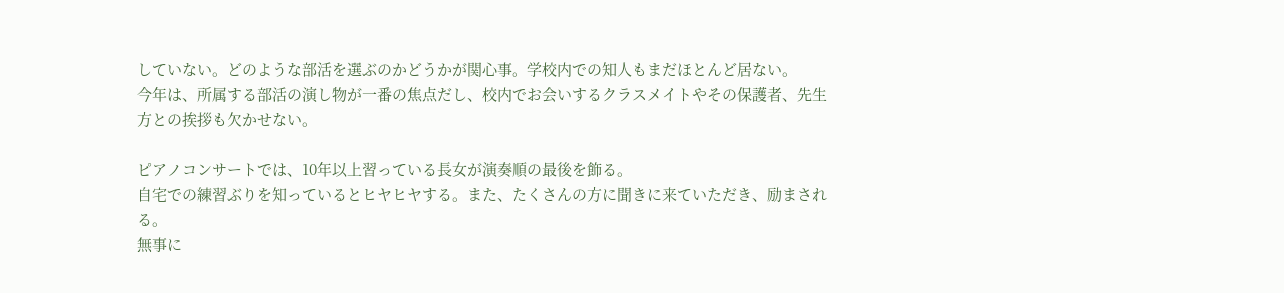していない。どのような部活を選ぶのかどうかが関心事。学校内での知人もまだほとんど居ない。
今年は、所属する部活の演し物が一番の焦点だし、校内でお会いするクラスメイトやその保護者、先生方との挨拶も欠かせない。

ピアノコンサートでは、10年以上習っている長女が演奏順の最後を飾る。
自宅での練習ぶりを知っているとヒヤヒヤする。また、たくさんの方に聞きに来ていただき、励まされる。
無事に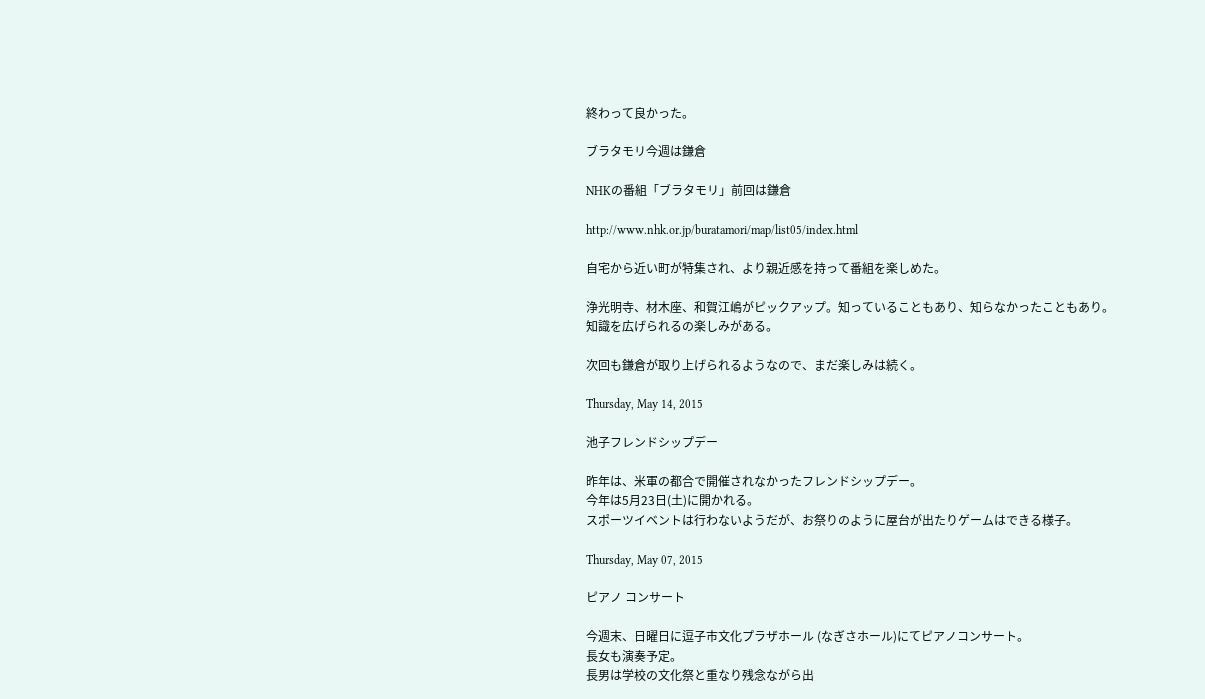終わって良かった。

ブラタモリ今週は鎌倉

NHKの番組「ブラタモリ」前回は鎌倉

http://www.nhk.or.jp/buratamori/map/list05/index.html

自宅から近い町が特集され、より親近感を持って番組を楽しめた。

浄光明寺、材木座、和賀江嶋がピックアップ。知っていることもあり、知らなかったこともあり。
知識を広げられるの楽しみがある。

次回も鎌倉が取り上げられるようなので、まだ楽しみは続く。

Thursday, May 14, 2015

池子フレンドシップデー

昨年は、米軍の都合で開催されなかったフレンドシップデー。
今年は5月23日(土)に開かれる。
スポーツイベントは行わないようだが、お祭りのように屋台が出たりゲームはできる様子。

Thursday, May 07, 2015

ピアノ コンサート

今週末、日曜日に逗子市文化プラザホール (なぎさホール)にてピアノコンサート。
長女も演奏予定。
長男は学校の文化祭と重なり残念ながら出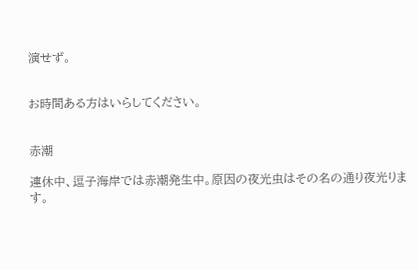演せず。


お時間ある方はいらしてください。


赤潮

連休中、逗子海岸では赤潮発生中。原因の夜光虫はその名の通り夜光ります。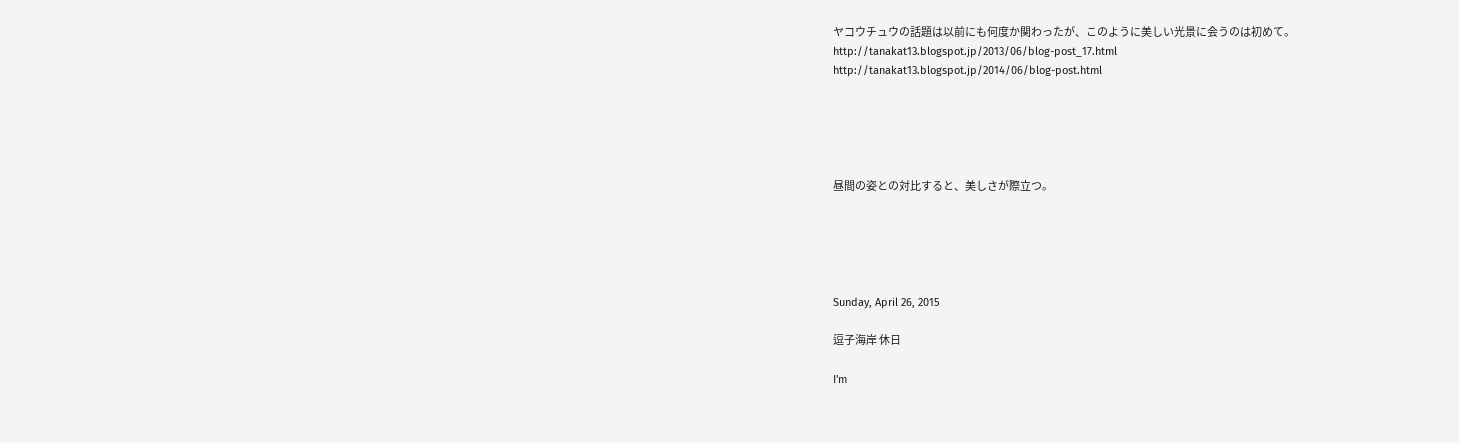ヤコウチュウの話題は以前にも何度か関わったが、このように美しい光景に会うのは初めて。
http://tanakat13.blogspot.jp/2013/06/blog-post_17.html
http://tanakat13.blogspot.jp/2014/06/blog-post.html





昼間の姿との対比すると、美しさが際立つ。





Sunday, April 26, 2015

逗子海岸 休日

I'm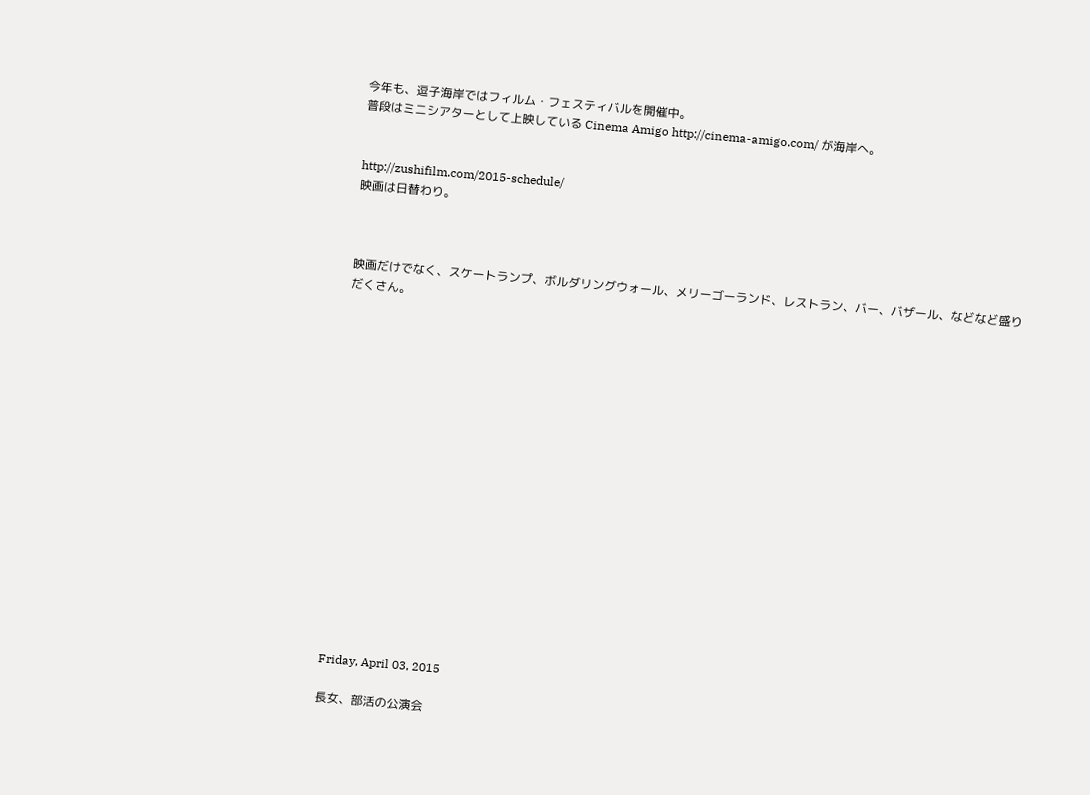今年も、逗子海岸ではフィルム・フェスティバルを開催中。
普段はミニシアターとして上映している Cinema Amigo http://cinema-amigo.com/ が海岸へ。


http://zushifilm.com/2015-schedule/
映画は日替わり。



映画だけでなく、スケートランプ、ボルダリングウォール、メリーゴーランド、レストラン、バー、バザール、などなど盛りだくさん。


















Friday, April 03, 2015

長女、部活の公演会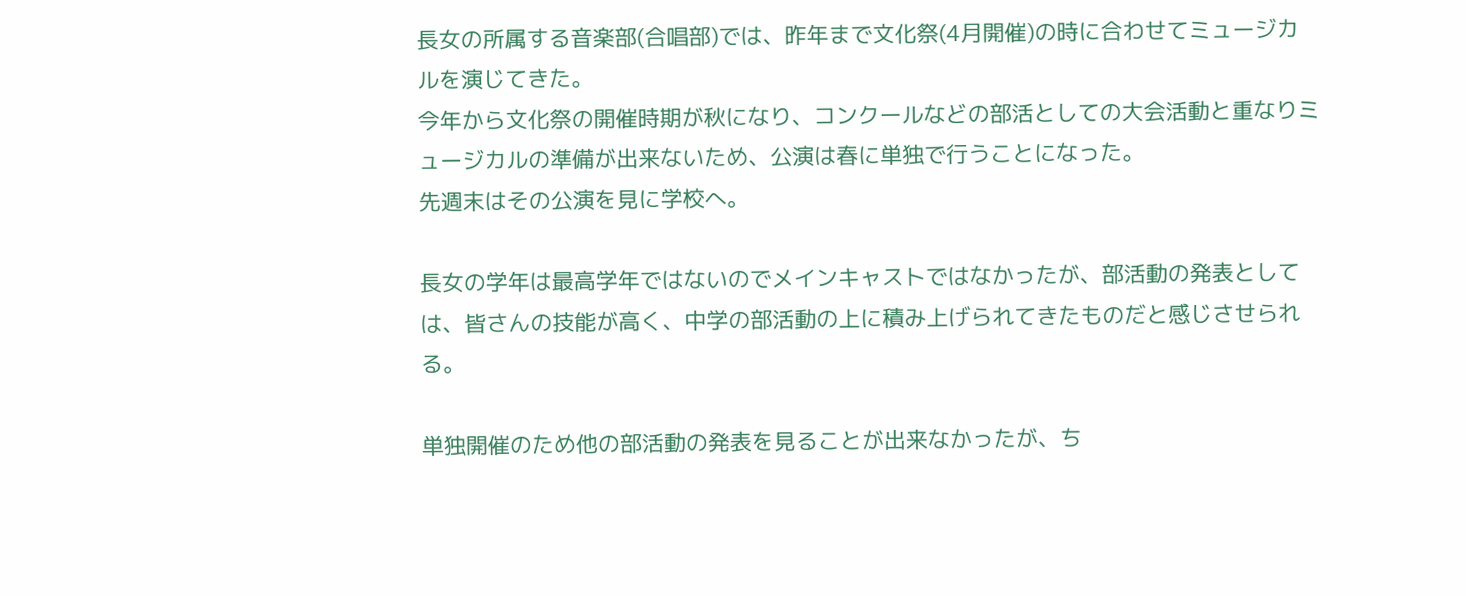長女の所属する音楽部(合唱部)では、昨年まで文化祭(4月開催)の時に合わせてミュージカルを演じてきた。
今年から文化祭の開催時期が秋になり、コンクールなどの部活としての大会活動と重なりミュージカルの準備が出来ないため、公演は春に単独で行うことになった。
先週末はその公演を見に学校へ。

長女の学年は最高学年ではないのでメインキャストではなかったが、部活動の発表としては、皆さんの技能が高く、中学の部活動の上に積み上げられてきたものだと感じさせられる。

単独開催のため他の部活動の発表を見ることが出来なかったが、ち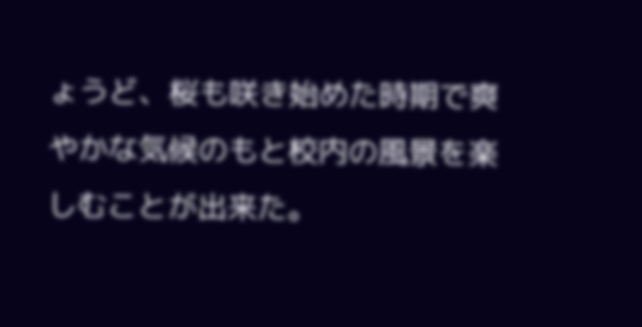ょうど、桜も咲き始めた時期で爽やかな気候のもと校内の風景を楽しむことが出来た。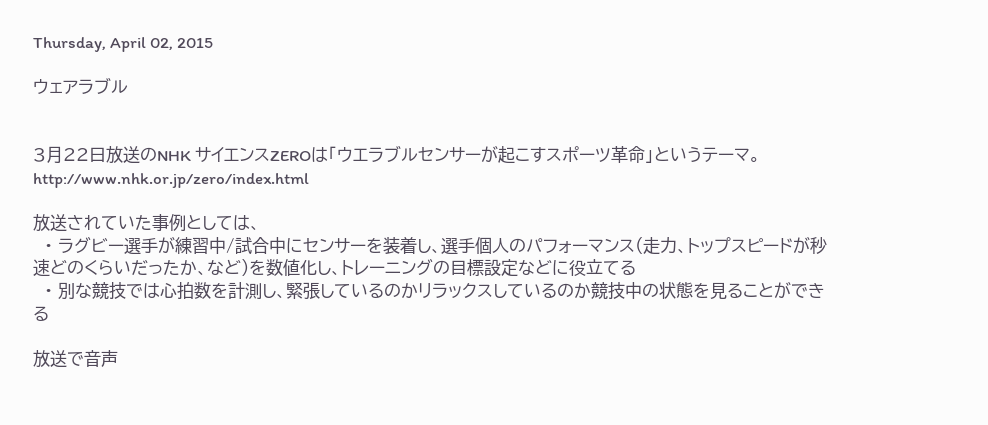Thursday, April 02, 2015

ウェアラブル


3月22日放送のNHK サイエンスZEROは「ウエラブルセンサーが起こすスポーツ革命」というテーマ。
http://www.nhk.or.jp/zero/index.html

放送されていた事例としては、
  • ラグビー選手が練習中/試合中にセンサーを装着し、選手個人のパフォーマンス(走力、トップスピードが秒速どのくらいだったか、など)を数値化し、トレーニングの目標設定などに役立てる
  • 別な競技では心拍数を計測し、緊張しているのかリラックスしているのか競技中の状態を見ることができる

放送で音声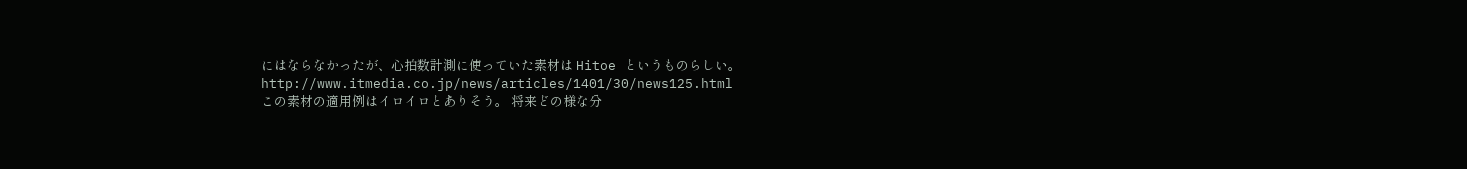にはならなかったが、心拍数計測に使っていた素材は Hitoe というものらしい。
http://www.itmedia.co.jp/news/articles/1401/30/news125.html
この素材の適用例はイロイロとありそう。 将来どの様な分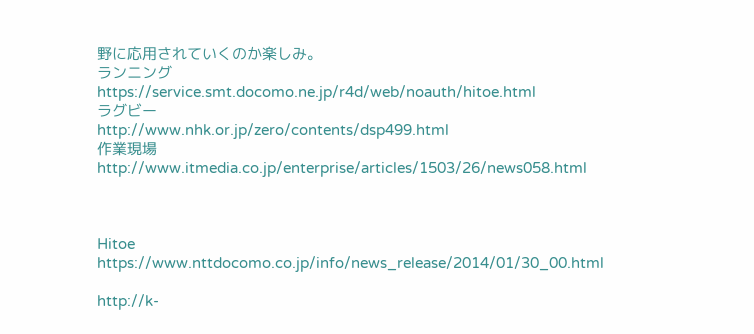野に応用されていくのか楽しみ。
ランニング
https://service.smt.docomo.ne.jp/r4d/web/noauth/hitoe.html
ラグビー
http://www.nhk.or.jp/zero/contents/dsp499.html
作業現場
http://www.itmedia.co.jp/enterprise/articles/1503/26/news058.html



Hitoe
https://www.nttdocomo.co.jp/info/news_release/2014/01/30_00.html

http://k-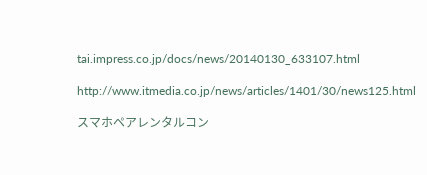tai.impress.co.jp/docs/news/20140130_633107.html

http://www.itmedia.co.jp/news/articles/1401/30/news125.html

スマホペアレンタルコン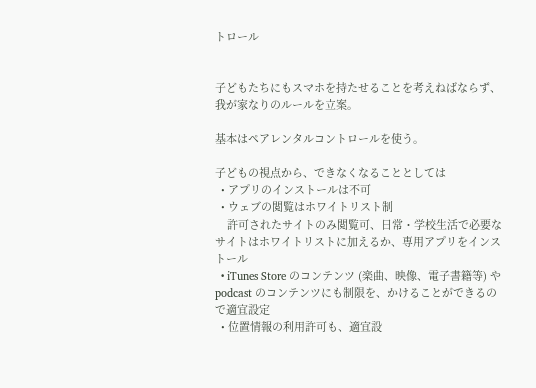トロール


子どもたちにもスマホを持たせることを考えねばならず、我が家なりのルールを立案。

基本はペアレンタルコントロールを使う。

子どもの視点から、できなくなることとしては
  • アプリのインストールは不可
  • ウェブの閲覧はホワイトリスト制
    許可されたサイトのみ閲覧可、日常・学校生活で必要なサイトはホワイトリストに加えるか、専用アプリをインストール
  • iTunes Store のコンテンツ (楽曲、映像、電子書籍等) やpodcast のコンテンツにも制限を、かけることができるので適宜設定
  • 位置情報の利用許可も、適宜設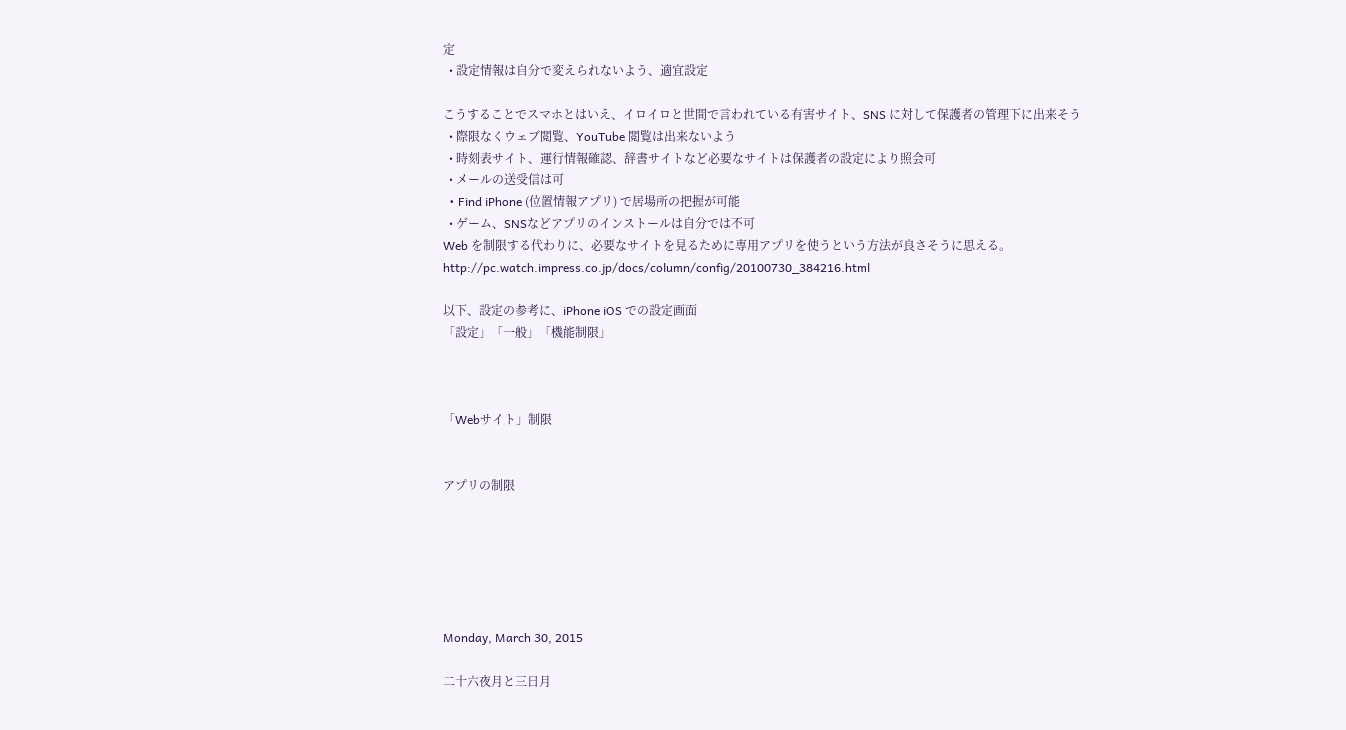定
  • 設定情報は自分で変えられないよう、適宜設定

こうすることでスマホとはいえ、イロイロと世間で言われている有害サイト、SNS に対して保護者の管理下に出来そう
  • 際限なくウェブ閲覧、YouTube 閲覧は出来ないよう
  • 時刻表サイト、運行情報確認、辞書サイトなど必要なサイトは保護者の設定により照会可
  • メールの送受信は可
  • Find iPhone (位置情報アプリ) で居場所の把握が可能
  • ゲーム、SNSなどアプリのインストールは自分では不可
Web を制限する代わりに、必要なサイトを見るために専用アプリを使うという方法が良さそうに思える。
http://pc.watch.impress.co.jp/docs/column/config/20100730_384216.html

以下、設定の参考に、iPhone iOS での設定画面
「設定」「一般」「機能制限」



「Webサイト」制限


アプリの制限






Monday, March 30, 2015

二十六夜月と三日月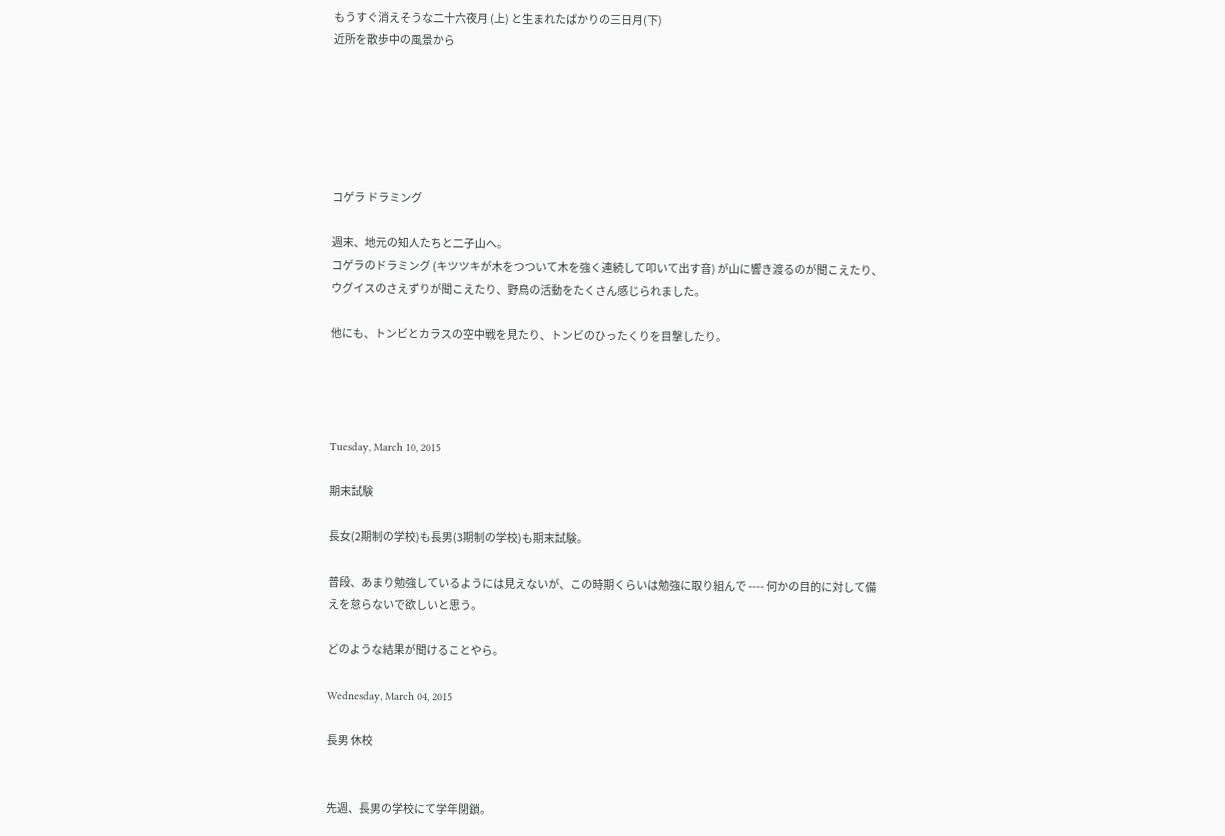もうすぐ消えそうな二十六夜月 (上) と生まれたばかりの三日月(下)
近所を散歩中の風景から






コゲラ ドラミング

週末、地元の知人たちと二子山へ。
コゲラのドラミング (キツツキが木をつついて木を強く連続して叩いて出す音) が山に響き渡るのが聞こえたり、ウグイスのさえずりが聞こえたり、野鳥の活動をたくさん感じられました。

他にも、トンビとカラスの空中戦を見たり、トンビのひったくりを目撃したり。




Tuesday, March 10, 2015

期末試験

長女(2期制の学校)も長男(3期制の学校)も期末試験。

普段、あまり勉強しているようには見えないが、この時期くらいは勉強に取り組んで ---- 何かの目的に対して備えを怠らないで欲しいと思う。

どのような結果が聞けることやら。

Wednesday, March 04, 2015

長男 休校


先週、長男の学校にて学年閉鎖。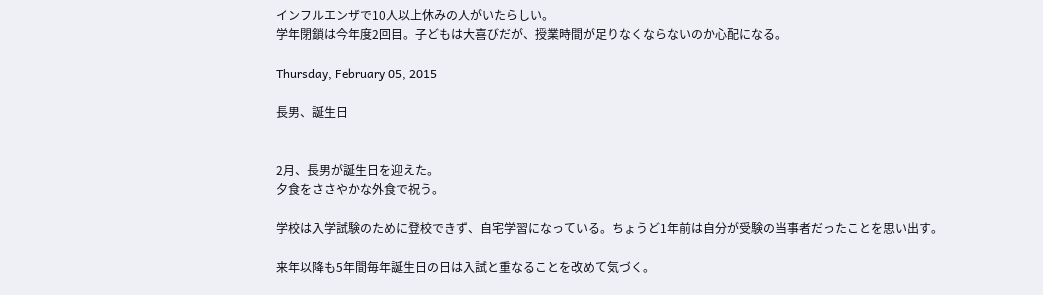インフルエンザで10人以上休みの人がいたらしい。
学年閉鎖は今年度2回目。子どもは大喜びだが、授業時間が足りなくならないのか心配になる。

Thursday, February 05, 2015

長男、誕生日


2月、長男が誕生日を迎えた。
夕食をささやかな外食で祝う。

学校は入学試験のために登校できず、自宅学習になっている。ちょうど1年前は自分が受験の当事者だったことを思い出す。

来年以降も5年間毎年誕生日の日は入試と重なることを改めて気づく。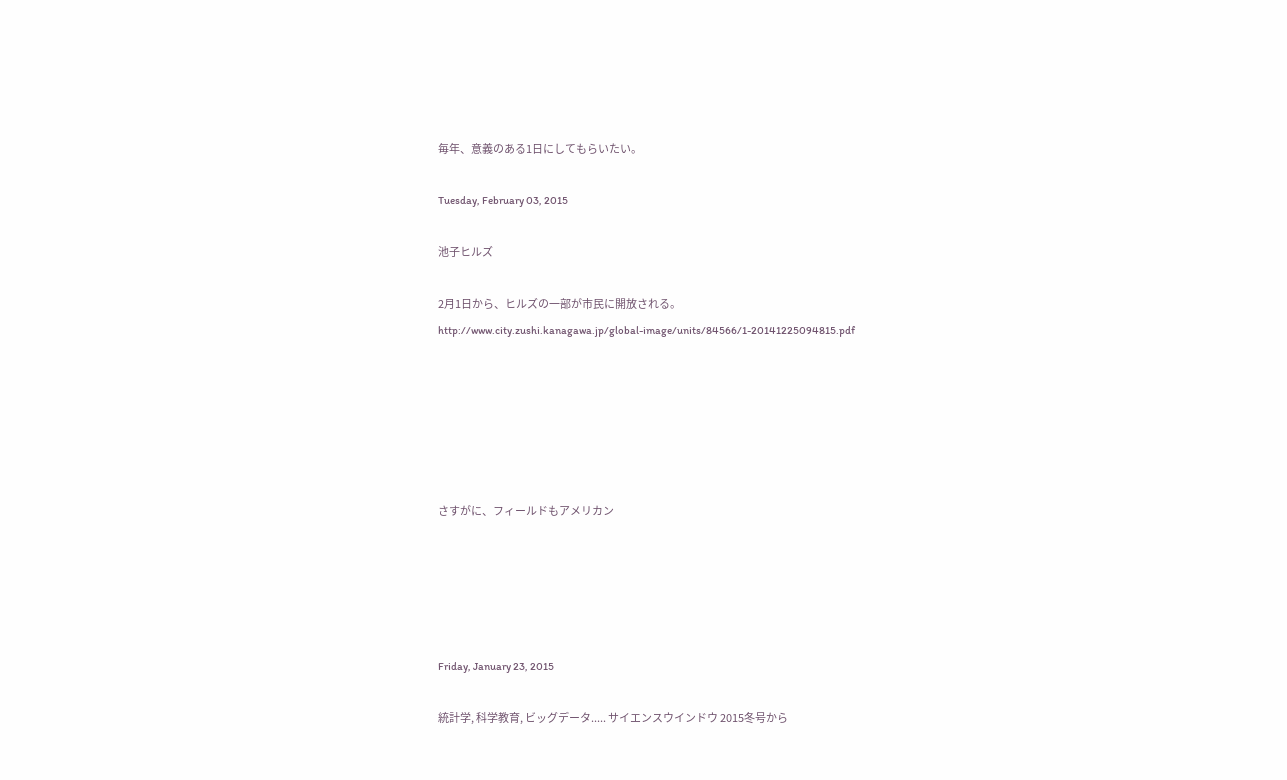毎年、意義のある1日にしてもらいたい。

Tuesday, February 03, 2015

池子ヒルズ

2月1日から、ヒルズの一部が市民に開放される。
http://www.city.zushi.kanagawa.jp/global-image/units/84566/1-20141225094815.pdf






さすがに、フィールドもアメリカン





Friday, January 23, 2015

統計学, 科学教育, ビッグデータ..... サイエンスウインドウ 2015冬号から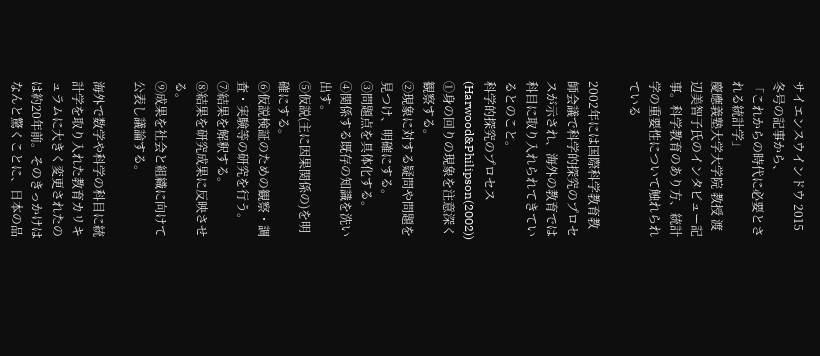サイエンスウインドウ 2015冬号の記事から、
「これからの時代に必要とされる統計学」
慶應義塾大学大学院 教授 渡辺美智子氏のインタビュー記事。科学教育のあり方、統計学の重要性について触れられている

2002年には国際科学教育教師会議で科学的探究のプロセスが示され、海外の教育では科目に取り入れられてきているとのこと。
科学的探究のプロセス(Harwood&Philipson(2002))
①身の回りの現象を注意深く観察する。
②現象に対する疑問や問題を見つけ、明確にする。
③問題点を具体化する。
④関係する既存の知識を洗い出す。
⑤仮説(主に因果関係の)を明確にする。
⑥仮説検証のための観察・調査・実験等の研究を行う。
⑦結果を解釈する。
⑧結果を研究成果に反映させる。
⑨成果を社会と組織に向けて公表し議論する。

海外で数学や科学の科目に統計学を取り入れた教育カリキュラムに大きく変更されたのは約20年前。そのきっかけはなんと驚くことに、日本の品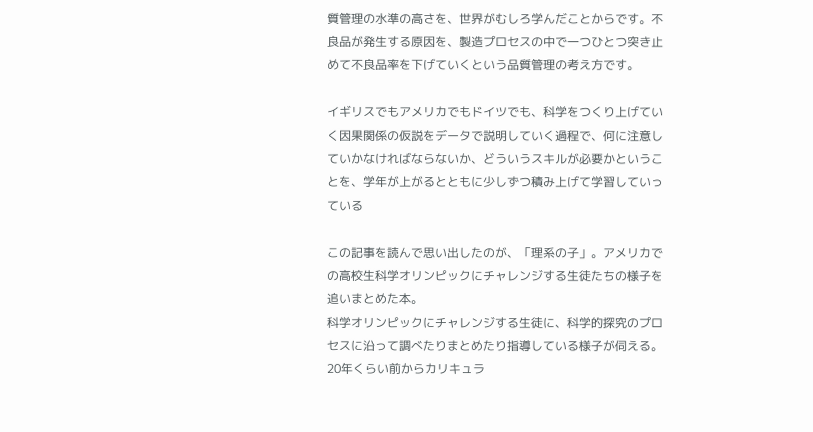質管理の水準の高さを、世界がむしろ学んだことからです。不良品が発生する原因を、製造プロセスの中で一つひとつ突き止めて不良品率を下げていくという品質管理の考え方です。

イギリスでもアメリカでもドイツでも、科学をつくり上げていく因果関係の仮説をデータで説明していく過程で、何に注意していかなければならないか、どういうスキルが必要かということを、学年が上がるとともに少しずつ積み上げて学習していっている

この記事を読んで思い出したのが、「理系の子」。アメリカでの高校生科学オリンピックにチャレンジする生徒たちの様子を追いまとめた本。
科学オリンピックにチャレンジする生徒に、科学的探究のプロセスに沿って調べたりまとめたり指導している様子が伺える。20年くらい前からカリキュラ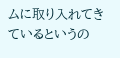ムに取り入れてきているというの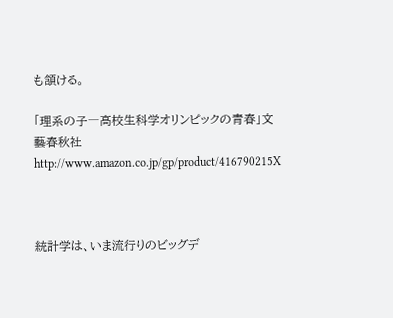も頷ける。

「理系の子―高校生科学オリンピックの青春」文藝春秋社
http://www.amazon.co.jp/gp/product/416790215X



統計学は、いま流行りのビッグデ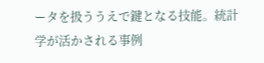ータを扱ううえで鍵となる技能。統計学が活かされる事例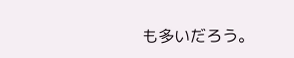も多いだろう。